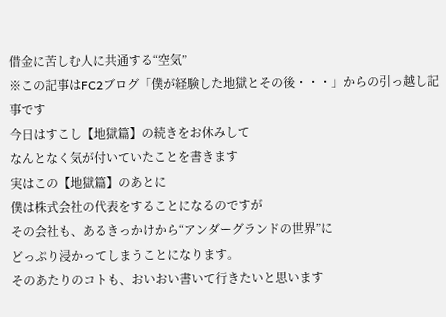借金に苦しむ人に共通する“空気”
※この記事はFC2ブログ「僕が経験した地獄とその後・・・」からの引っ越し記事です
今日はすこし【地獄篇】の続きをお休みして
なんとなく気が付いていたことを書きます
実はこの【地獄篇】のあとに
僕は株式会社の代表をすることになるのですが
その会社も、あるきっかけから“アンダーグランドの世界”に
どっぷり浸かってしまうことになります。
そのあたりのコトも、おいおい書いて行きたいと思います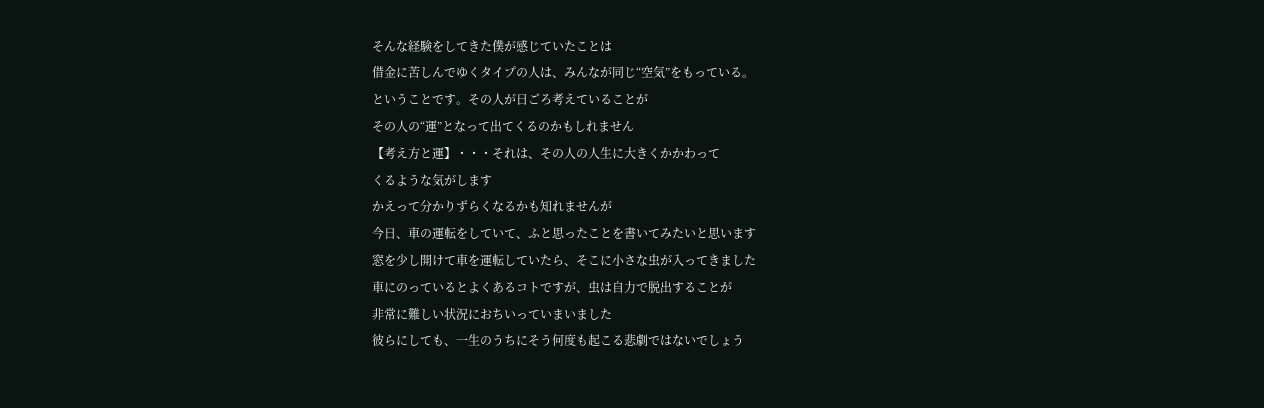そんな経験をしてきた僕が感じていたことは
借金に苦しんでゆくタイプの人は、みんなが同じ“空気”をもっている。
ということです。その人が日ごろ考えていることが
その人の“運”となって出てくるのかもしれません
【考え方と運】・・・それは、その人の人生に大きくかかわって
くるような気がします
かえって分かりずらくなるかも知れませんが
今日、車の運転をしていて、ふと思ったことを書いてみたいと思います
窓を少し開けて車を運転していたら、そこに小さな虫が入ってきました
車にのっているとよくあるコトですが、虫は自力で脱出することが
非常に難しい状況におちいっていまいました
彼らにしても、一生のうちにそう何度も起こる悲劇ではないでしょう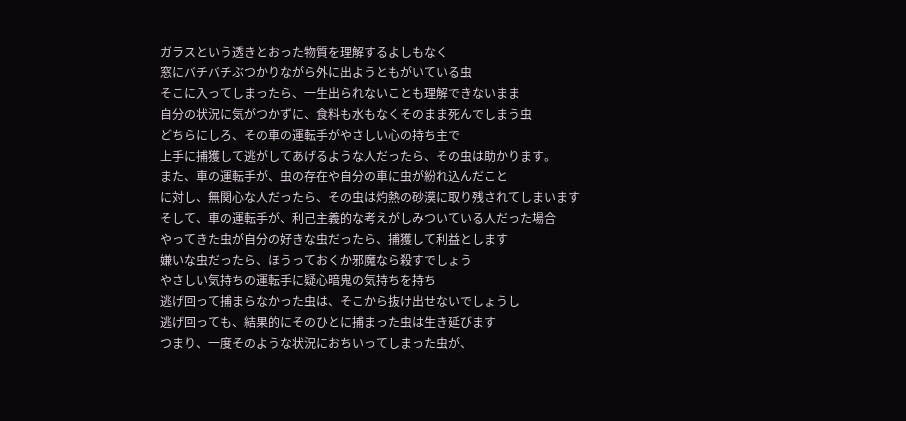ガラスという透きとおった物質を理解するよしもなく
窓にバチバチぶつかりながら外に出ようともがいている虫
そこに入ってしまったら、一生出られないことも理解できないまま
自分の状況に気がつかずに、食料も水もなくそのまま死んでしまう虫
どちらにしろ、その車の運転手がやさしい心の持ち主で
上手に捕獲して逃がしてあげるような人だったら、その虫は助かります。
また、車の運転手が、虫の存在や自分の車に虫が紛れ込んだこと
に対し、無関心な人だったら、その虫は灼熱の砂漠に取り残されてしまいます
そして、車の運転手が、利己主義的な考えがしみついている人だった場合
やってきた虫が自分の好きな虫だったら、捕獲して利益とします
嫌いな虫だったら、ほうっておくか邪魔なら殺すでしょう
やさしい気持ちの運転手に疑心暗鬼の気持ちを持ち
逃げ回って捕まらなかった虫は、そこから抜け出せないでしょうし
逃げ回っても、結果的にそのひとに捕まった虫は生き延びます
つまり、一度そのような状況におちいってしまった虫が、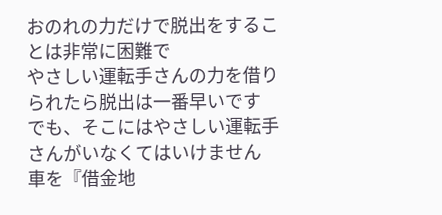おのれの力だけで脱出をすることは非常に困難で
やさしい運転手さんの力を借りられたら脱出は一番早いです
でも、そこにはやさしい運転手さんがいなくてはいけません
車を『借金地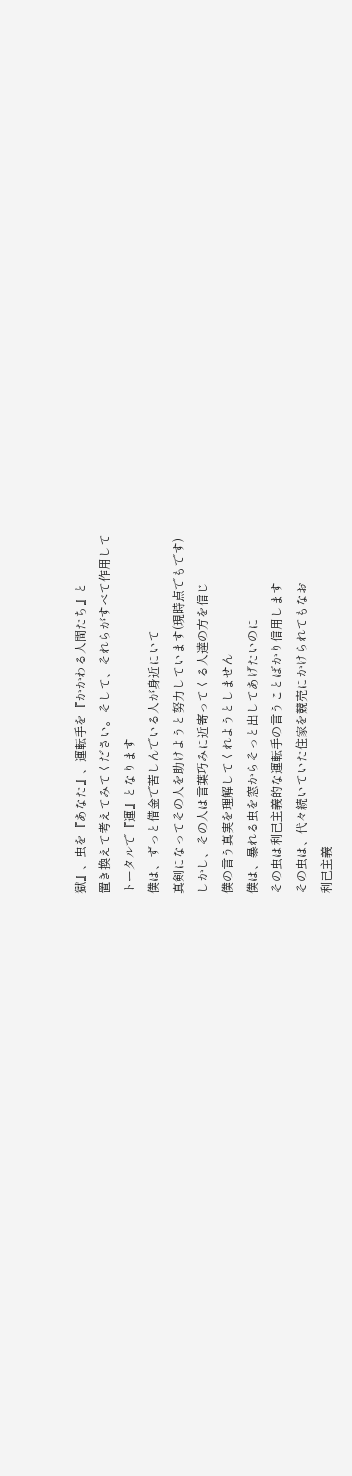獄』、虫を『あなた』、運転手を『かかわる人間たち』と
置き換えて考えてみてください。そして、それらがすべて作用して
トータルで『運』となります
僕は、ずっと借金で苦しんでいる人が身近にいて
真剣になってその人を助けようと努力しています(現時点でもです)
しかし、その人は言葉巧みに近寄ってくる人達の方を信じ
僕の言う真実を理解してくれようとしません
僕は、暴れる虫を窓からそっと出してあげたいのに
その虫は利己主義的な運転手の言うことばかり信用します
その虫は、代々続いていた住家を競売にかけられてもなお
利己主義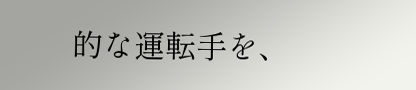的な運転手を、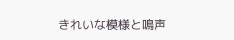きれいな模様と鳴声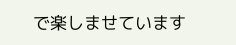で楽しませています